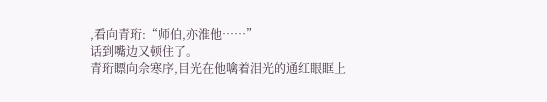,看向青珩:“师伯,亦淮他……”
话到嘴边又顿住了。
青珩瞟向佘寒序,目光在他噙着泪光的通红眼眶上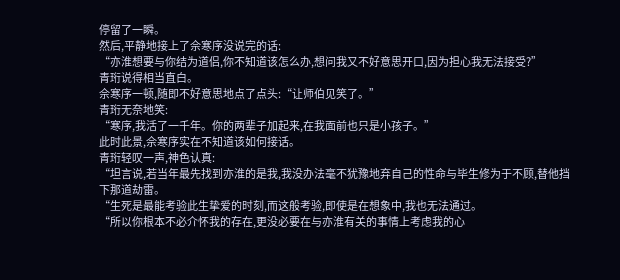停留了一瞬。
然后,平静地接上了佘寒序没说完的话:
“亦淮想要与你结为道侣,你不知道该怎么办,想问我又不好意思开口,因为担心我无法接受?”
青珩说得相当直白。
佘寒序一顿,随即不好意思地点了点头:“让师伯见笑了。”
青珩无奈地笑:
“寒序,我活了一千年。你的两辈子加起来,在我面前也只是小孩子。”
此时此景,佘寒序实在不知道该如何接话。
青珩轻叹一声,神色认真:
“坦言说,若当年最先找到亦淮的是我,我没办法毫不犹豫地弃自己的性命与毕生修为于不顾,替他挡下那道劫雷。
“生死是最能考验此生挚爱的时刻,而这般考验,即使是在想象中,我也无法通过。
“所以你根本不必介怀我的存在,更没必要在与亦淮有关的事情上考虑我的心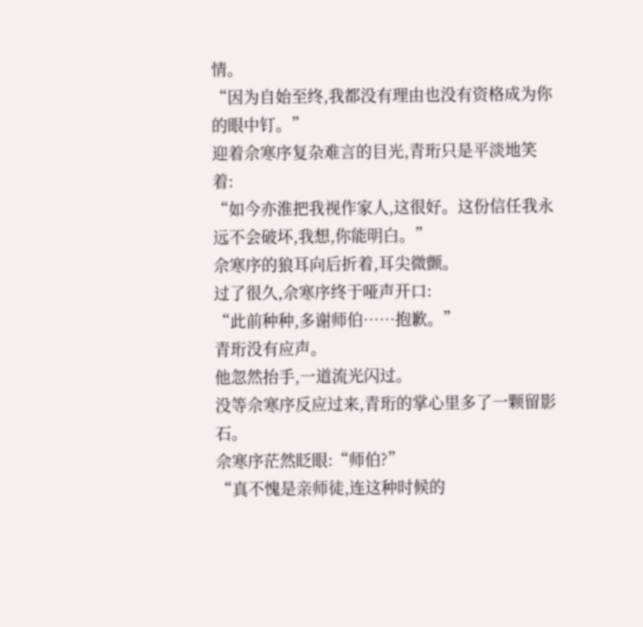情。
“因为自始至终,我都没有理由也没有资格成为你的眼中钉。”
迎着佘寒序复杂难言的目光,青珩只是平淡地笑着:
“如今亦淮把我视作家人,这很好。这份信任我永远不会破坏,我想,你能明白。”
佘寒序的狼耳向后折着,耳尖微颤。
过了很久,佘寒序终于哑声开口:
“此前种种,多谢师伯……抱歉。”
青珩没有应声。
他忽然抬手,一道流光闪过。
没等佘寒序反应过来,青珩的掌心里多了一颗留影石。
佘寒序茫然眨眼:“师伯?”
“真不愧是亲师徒,连这种时候的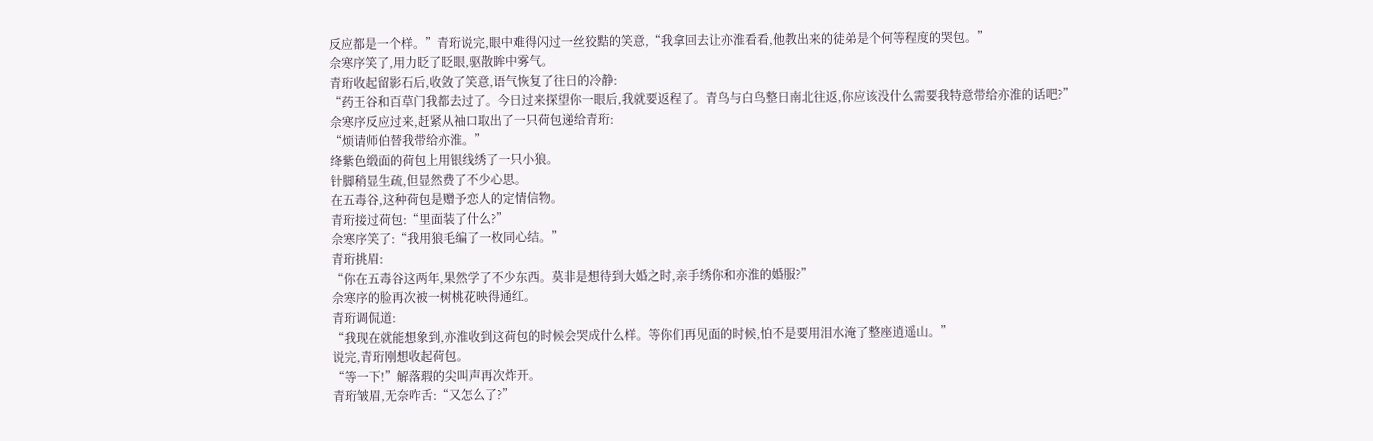反应都是一个样。”青珩说完,眼中难得闪过一丝狡黠的笑意,“我拿回去让亦淮看看,他教出来的徒弟是个何等程度的哭包。”
佘寒序笑了,用力眨了眨眼,驱散眸中雾气。
青珩收起留影石后,收敛了笑意,语气恢复了往日的冷静:
“药王谷和百草门我都去过了。今日过来探望你一眼后,我就要返程了。青鸟与白鸟整日南北往返,你应该没什么需要我特意带给亦淮的话吧?”
佘寒序反应过来,赶紧从袖口取出了一只荷包递给青珩:
“烦请师伯替我带给亦淮。”
绛紫色缎面的荷包上用银线绣了一只小狼。
针脚稍显生疏,但显然费了不少心思。
在五毒谷,这种荷包是赠予恋人的定情信物。
青珩接过荷包:“里面装了什么?”
佘寒序笑了:“我用狼毛编了一枚同心结。”
青珩挑眉:
“你在五毒谷这两年,果然学了不少东西。莫非是想待到大婚之时,亲手绣你和亦淮的婚服?”
佘寒序的脸再次被一树桃花映得通红。
青珩调侃道:
“我现在就能想象到,亦淮收到这荷包的时候会哭成什么样。等你们再见面的时候,怕不是要用泪水淹了整座逍遥山。”
说完,青珩刚想收起荷包。
“等一下!”解落瑕的尖叫声再次炸开。
青珩皱眉,无奈咋舌:“又怎么了?”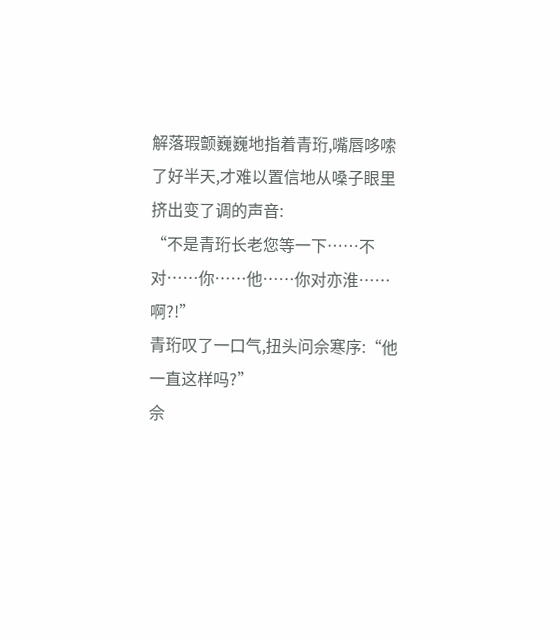解落瑕颤巍巍地指着青珩,嘴唇哆嗦了好半天,才难以置信地从嗓子眼里挤出变了调的声音:
“不是青珩长老您等一下……不对……你……他……你对亦淮……啊?!”
青珩叹了一口气,扭头问佘寒序:“他一直这样吗?”
佘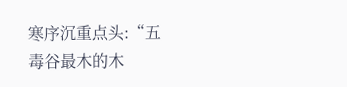寒序沉重点头:“五毒谷最木的木